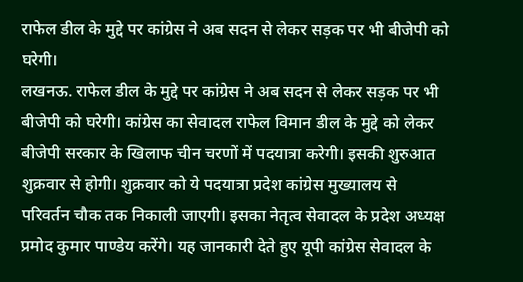राफेल डील के मुद्दे पर कांग्रेस ने अब सदन से लेकर सड़क पर भी बीजेपी को घरेगी।
लखनऊ. राफेल डील के मुद्दे पर कांग्रेस ने अब सदन से लेकर सड़क पर भी बीजेपी को घरेगी। कांग्रेस का सेवादल राफेल विमान डील के मुद्दे को लेकर बीजेपी सरकार के खिलाफ चीन चरणों में पदयात्रा करेगी। इसकी शुरुआत शुक्रवार से होगी। शुक्रवार को ये पदयात्रा प्रदेश कांग्रेस मुख्यालय से परिवर्तन चौक तक निकाली जाएगी। इसका नेतृत्व सेवादल के प्रदेश अध्यक्ष प्रमोद कुमार पाण्डेय करेंगे। यह जानकारी देते हुए यूपी कांग्रेस सेवादल के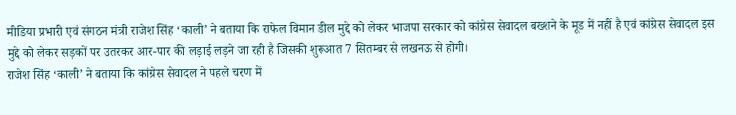मीडिया प्रभारी एवं संगठन मंत्री राजेश सिंह ‘काली’ ने बताया कि राफेल विमान डील मुद्दे को लेकर भाजपा सरकार को कांग्रेस सेवादल बख्शने के मूड में नहीं है एवं कांग्रेस सेवादल इस मुद्दे को लेकर सड़कों पर उतरकर आर-पार की लड़ाई लड़ने जा रही है जिसकी शुरूआत 7 सितम्बर से लखनऊ से होगी।
राजेश सिंह ‘काली’ ने बताया कि कांग्रेस सेवादल ने पहले चरण में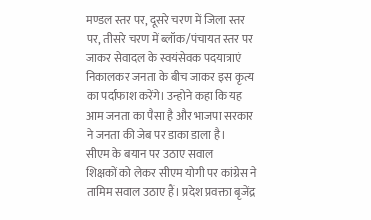मण्डल स्तर पर, दूसरे चरण में जिला स्तर पर, तीसरे चरण में ब्लॉक/पंचायत स्तर पर जाकर सेवादल के स्वयंसेवक पदयात्राएं निकालकर जनता के बीच जाकर इस कृत्य का पर्दाफाश करेंगे। उन्होने कहा कि यह आम जनता का पैसा है और भाजपा सरकार ने जनता की जेब पर डाका डाला है।
सीएम के बयान पर उठाए सवाल
शिक्षकों को लेकर सीएम योगी पर कांग्रेस ने तामिम सवाल उठाए हैं। प्रदेश प्रवक्ता बृजेंद्र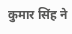कुमार सिंह ने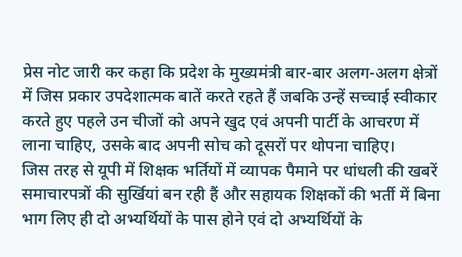प्रेस नोट जारी कर कहा कि प्रदेश के मुख्यमंत्री बार-बार अलग-अलग क्षेत्रों में जिस प्रकार उपदेशात्मक बातें करते रहते हैं जबकि उन्हें सच्चाई स्वीकार करते हुए पहले उन चीजों को अपने खुद एवं अपनी पार्टी के आचरण में लाना चाहिए, उसके बाद अपनी सोच को दूसरों पर थोपना चाहिए।
जिस तरह से यूपी में शिक्षक भर्तियों में व्यापक पैमाने पर धांधली की खबरें समाचारपत्रों की सुर्खियां बन रही हैं और सहायक शिक्षकों की भर्ती में बिना भाग लिए ही दो अभ्यर्थियों के पास होने एवं दो अभ्यर्थियों के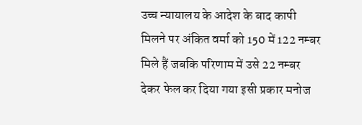उच्च न्यायालय के आदेश के बाद कापी मिलने पर अंकित वर्मा को 150 में 122 नम्बर मिले हैं जबकि परिणाम में उसे 22 नम्बर देकर फेल कर दिया गया इसी प्रकार मनोज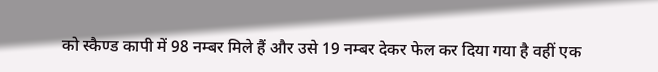को स्कैण्ड कापी में 98 नम्बर मिले हैं और उसे 19 नम्बर देकर फेल कर दिया गया है वहीं एक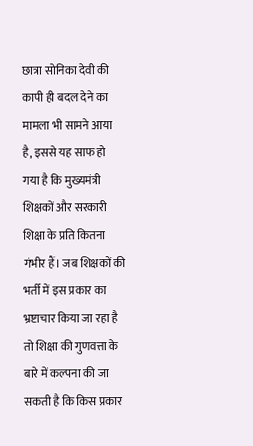छात्रा सोनिका देवी की कापी ही बदल देने का मामला भी सामने आया है, इससे यह साफ हो गया है कि मुख्यमंत्री शिक्षकों और सरकारी शिक्षा के प्रति कितना गंभीर हैं। जब शिक्षकों की भर्ती में इस प्रकार का भ्रष्टाचार किया जा रहा है तो शिक्षा की गुणवत्ता के बारे में कल्पना की जा सकती है कि किस प्रकार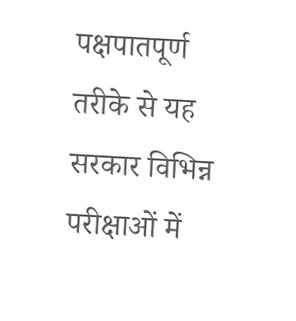पक्षपातपूर्ण तरीके से यह सरकार विभिन्न परीक्षाओं में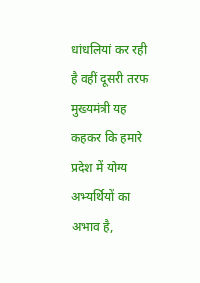धांधलियां कर रही है वहीं दूसरी तरफ मुख्यमंत्री यह कहकर कि हमारे प्रदेश में योग्य अभ्यर्थियों का अभाव है,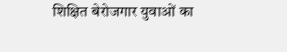शिक्षित बेरोजगार युवाओं का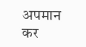अपमान कर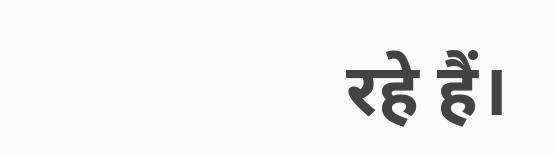रहे हैं।